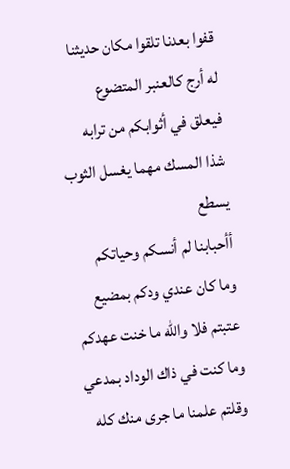قفوا بعدنا تلقوا مكان حديثنا
له أرج كالعنبر المتضوع
فيعلق في أثوابكم من ترابه
شذا المسك مهما يغسل الثوب يسطع
أأحبابنا لم أنسكم وحياتكم
وما كان عندي ودكم بمضيع
عتبتم فلا والله ما خنت عهدكم
وما كنت في ذاك الوداد بمدعي
وقلتم علمنا ما جرى منك كله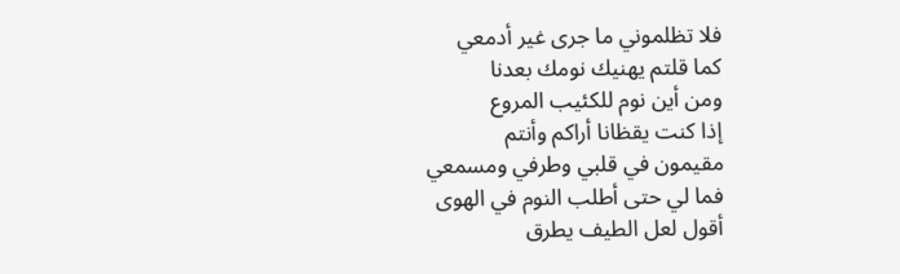فلا تظلموني ما جرى غير أدمعي
كما قلتم يهنيك نومك بعدنا
ومن أين نوم للكئيب المروع
إذا كنت يقظانا أراكم وأنتم
مقيمون في قلبي وطرفي ومسمعي
فما لي حتى أطلب النوم في الهوى
أقول لعل الطيف يطرق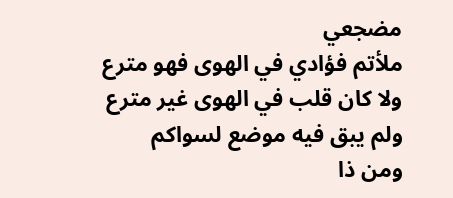مضجعي
ملأتم فؤادي في الهوى فهو مترع
ولا كان قلب في الهوى غير مترع
ولم يبق فيه موضع لسواكم
ومن ذا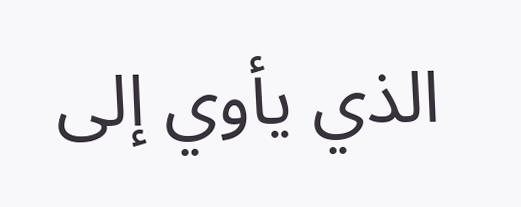الذي يأوي إلى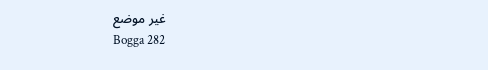غير موضع
Bogga 282